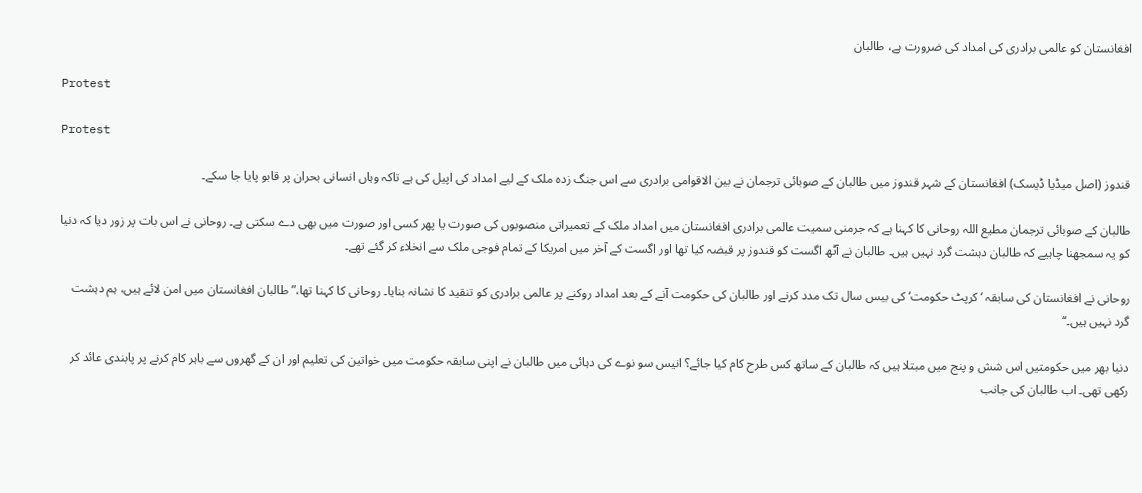افغانستان کو عالمی برادری کی امداد کی ضرورت ہے، طالبان

Protest

Protest

قندوز (اصل میڈیا ڈیسک) افغانستان کے شہر قندوز میں طالبان کے صوبائی ترجمان نے بین الاقوامی برادری سے اس جنگ زدہ ملک کے لیے امداد کی اپیل کی ہے تاکہ وہاں انسانی بحران پر قابو پایا جا سکے۔

طالبان کے صوبائی ترجمان مطیع اللہ روحانی کا کہنا ہے کہ جرمنی سمیت عالمی برادری افغانستان میں امداد ملک کے تعمیراتی منصوبوں کی صورت یا پھر کسی اور صورت میں بھی دے سکتی ہے۔ روحانی نے اس بات پر زور دیا کہ دنیا کو یہ سمجھنا چاہیے کہ طالبان دہشت گرد نہیں ہیں۔ طالبان نے آٹھ اگست کو قندوز پر قبضہ کیا تھا اور اگست کے آخر میں امریکا کے تمام فوجی ملک سے انخلاء کر گئے تھے۔

روحانی نے افغانستان کی سابقہ ‘کرپٹ حکومت‘ کی بیس سال تک مدد کرنے اور طالبان کی حکومت آنے کے بعد امداد روکنے پر عالمی برادری کو تنقید کا نشانہ بنایا۔ روحانی کا کہنا تھا،”طالبان افغانستان میں امن لائے ہیں، ہم دہشت گرد نہیں ہیں۔‘‘

دنیا بھر میں حکومتیں اس شش و پنج میں مبتلا ہیں کہ طالبان کے ساتھ کس طرح کام کیا جائے؟ انیس سو نوے کی دہائی میں طالبان نے اپنی سابقہ حکومت میں خواتین کی تعلیم اور ان کے گھروں سے باہر کام کرنے پر پابندی عائد کر رکھی تھی۔ اب طالبان کی جانب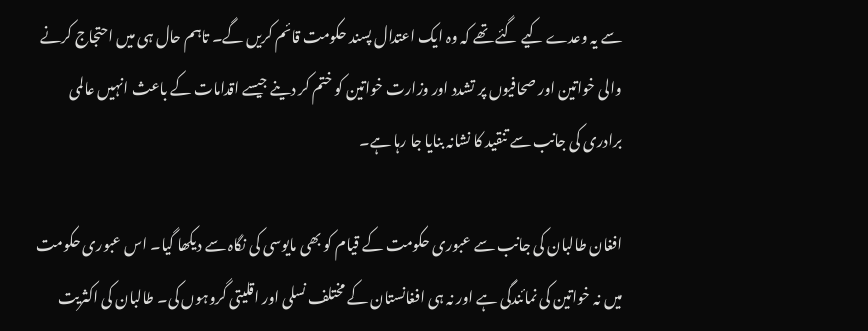سے یہ وعدے کیے گئے تھے کہ وہ ایک اعتدال پسند حکومت قائم کریں گے۔ تاہم حال ہی میں احتجاج کرنے والی خواتین اور صحافیوں پر تشدد اور وزارت خواتین کو ختم کر دینے جیسے اقدامات کے باعث انہیں عالمی برادری کی جانب سے تنقید کا نشانہ بنایا جا رہا ہے۔

افغان طالبان کی جانب سے عبوری حکومت کے قیام کو بھی مایوسی کی نگاہ سے دیکھا گیا۔ اس عبوری حکومت میں نہ خواتین کی نمائندگی ہے اور نہ ہی افغانستان کے مختلف نسلی اور اقلیتی گروہوں کی۔ طالبان کی اکثریت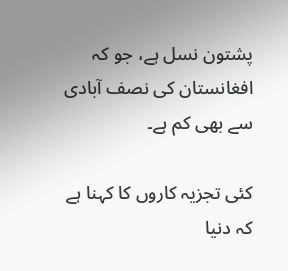پشتون نسل ہے، جو کہ افغانستان کی نصف آبادی سے بھی کم ہے۔

کئی تجزیہ کاروں کا کہنا ہے کہ دنیا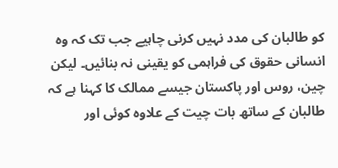کو طالبان کی مدد نہیں کرنی چاہیے جب تک کہ وہ انسانی حقوق کی فراہمی کو یقینی نہ بنائیں۔ لیکن چین، روس اور پاکستان جیسے ممالک کا کہنا ہے کہ طالبان کے ساتھ بات چیت کے علاوہ کوئی اور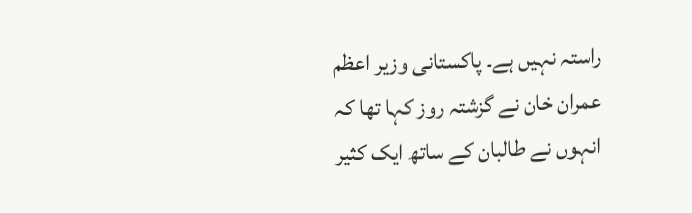راستہ نہیں ہے۔ پاکستانی وزیر اعظم عمران خان نے گزشتہ روز کہا تھا کہ انہوں نے طالبان کے ساتھ ایک کثیر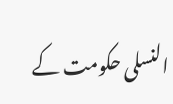النسلی حکومت کے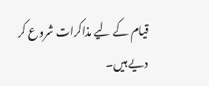قیام کے لیے مذاکرات شروع کر دیے ہیں۔